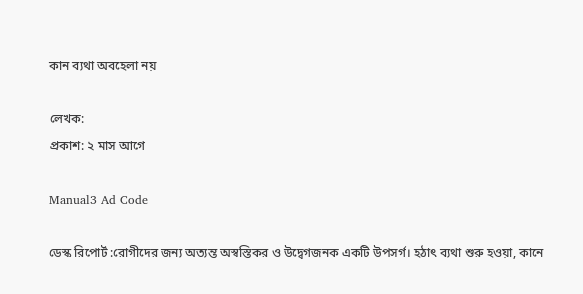কান ব্যথা অবহেলা নয়

লেখক:
প্রকাশ: ২ মাস আগে

Manual3 Ad Code

ডেস্ক রিপোর্ট :রোগীদের জন্য অত্যন্ত অস্বস্তিকর ও উদ্বেগজনক একটি উপসর্গ। হঠাৎ ব্যথা শুরু হওয়া, কানে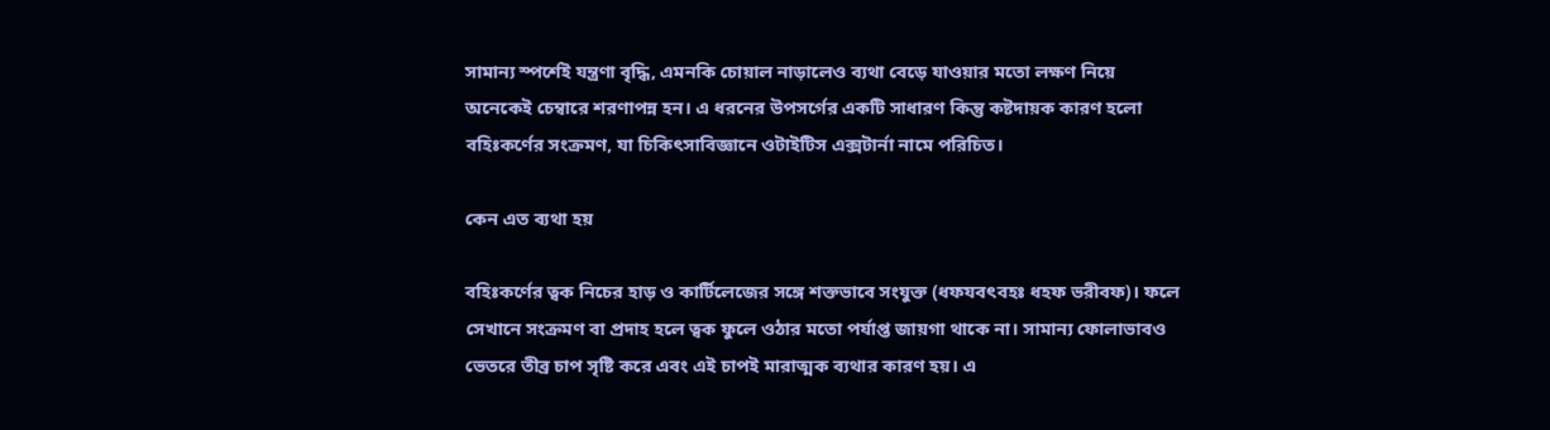সামান্য স্পর্শেই যন্ত্রণা বৃদ্ধি, এমনকি চোয়াল নাড়ালেও ব্যথা বেড়ে যাওয়ার মতো লক্ষণ নিয়ে অনেকেই চেম্বারে শরণাপন্ন হন। এ ধরনের উপসর্গের একটি সাধারণ কিন্তু কষ্টদায়ক কারণ হলো বহিঃকর্ণের সংক্রমণ, যা চিকিৎসাবিজ্ঞানে ওটাইটিস এক্সটার্না নামে পরিচিত।

কেন এত ব্যথা হয়

বহিঃকর্ণের ত্বক নিচের হাড় ও কার্টিলেজের সঙ্গে শক্তভাবে সংযুক্ত (ধফযবৎবহঃ ধহফ ভরীবফ)। ফলে সেখানে সংক্রমণ বা প্রদাহ হলে ত্বক ফুলে ওঠার মতো পর্যাপ্ত জায়গা থাকে না। সামান্য ফোলাভাবও ভেতরে তীব্র চাপ সৃষ্টি করে এবং এই চাপই মারাত্মক ব্যথার কারণ হয়। এ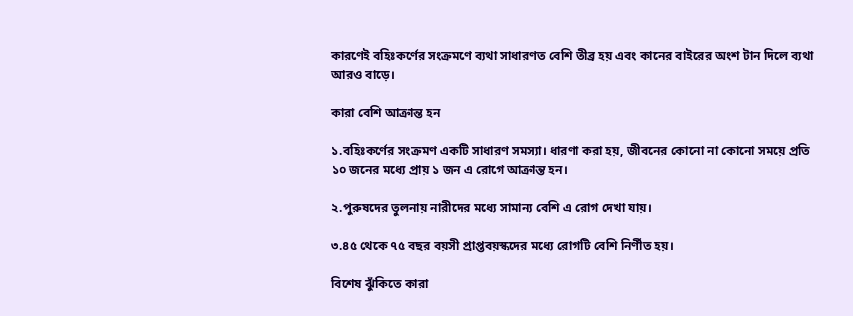কারণেই বহিঃকর্ণের সংক্রমণে ব্যথা সাধারণত বেশি তীব্র হয় এবং কানের বাইরের অংশ টান দিলে ব্যথা আরও বাড়ে।

কারা বেশি আক্রান্ত হন

১.বহিঃকর্ণের সংক্রমণ একটি সাধারণ সমস্যা। ধারণা করা হয়, জীবনের কোনো না কোনো সময়ে প্রতি ১০ জনের মধ্যে প্রায় ১ জন এ রোগে আক্রান্ত হন।

২.পুরুষদের তুলনায় নারীদের মধ্যে সামান্য বেশি এ রোগ দেখা যায়।

৩.৪৫ থেকে ৭৫ বছর বয়সী প্রাপ্তবয়স্কদের মধ্যে রোগটি বেশি নির্ণীত হয়।

বিশেষ ঝুঁকিতে কারা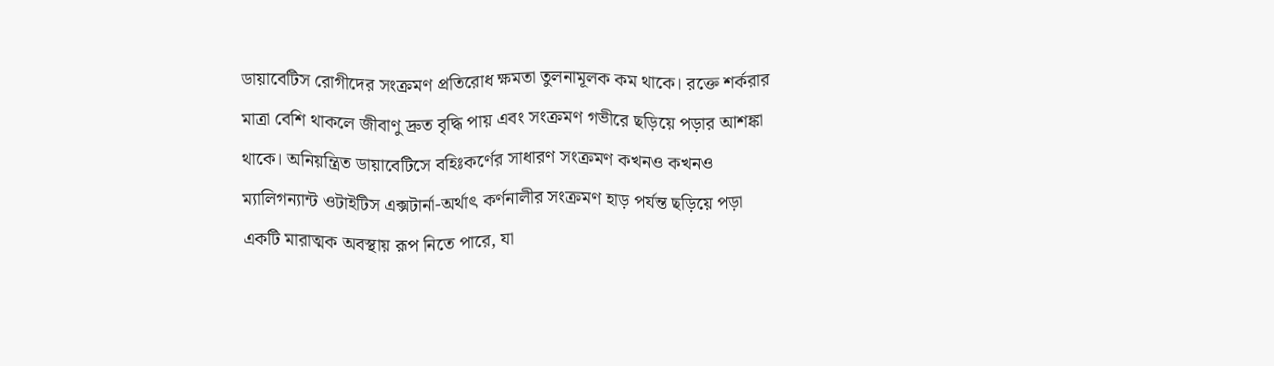ডায়াবেটিস রোগীদের সংক্রমণ প্রতিরোধ ক্ষমতা তুলনামূলক কম থাকে। রক্তে শর্করার মাত্রা বেশি থাকলে জীবাণু দ্রুত বৃদ্ধি পায় এবং সংক্রমণ গভীরে ছড়িয়ে পড়ার আশঙ্কা থাকে। অনিয়ন্ত্রিত ডায়াবেটিসে বহিঃকর্ণের সাধারণ সংক্রমণ কখনও কখনও ম্যালিগন্যান্ট ওটাইটিস এক্সটার্না-অর্থাৎ কর্ণনালীর সংক্রমণ হাড় পর্যন্ত ছড়িয়ে পড়া একটি মারাত্মক অবস্থায় রূপ নিতে পারে, যা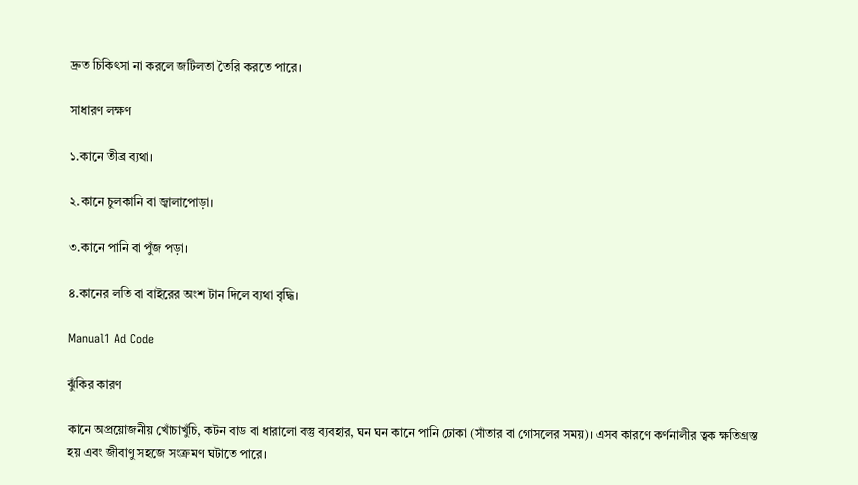দ্রুত চিকিৎসা না করলে জটিলতা তৈরি করতে পারে।

সাধারণ লক্ষণ

১.কানে তীব্র ব্যথা।

২.কানে চুলকানি বা জ্বালাপোড়া।

৩.কানে পানি বা পুঁজ পড়া।

৪.কানের লতি বা বাইরের অংশ টান দিলে ব্যথা বৃদ্ধি।

Manual1 Ad Code

ঝুঁকির কারণ

কানে অপ্রয়োজনীয় খোঁচাখুঁচি, কটন বাড বা ধারালো বস্তু ব্যবহার, ঘন ঘন কানে পানি ঢোকা (সাঁতার বা গোসলের সময়)। এসব কারণে কর্ণনালীর ত্বক ক্ষতিগ্রস্ত হয় এবং জীবাণু সহজে সংক্রমণ ঘটাতে পারে।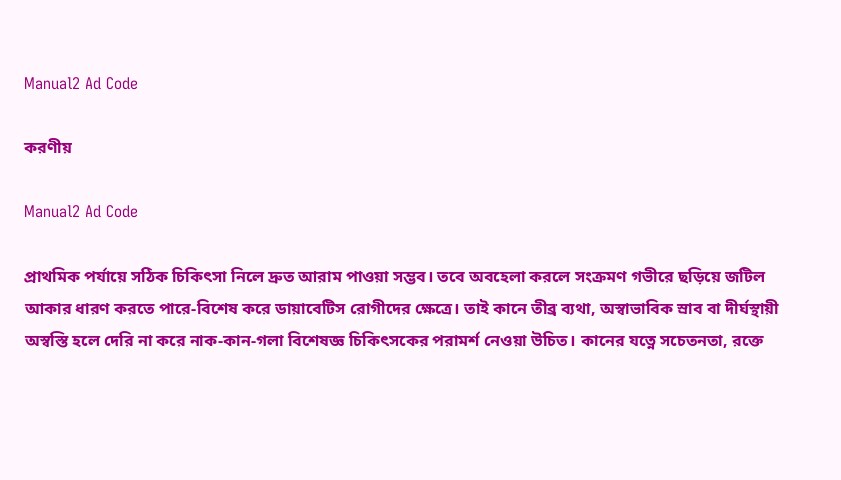Manual2 Ad Code

করণীয়

Manual2 Ad Code

প্রাথমিক পর্যায়ে সঠিক চিকিৎসা নিলে দ্রুত আরাম পাওয়া সম্ভব। তবে অবহেলা করলে সংক্রমণ গভীরে ছড়িয়ে জটিল আকার ধারণ করতে পারে-বিশেষ করে ডায়াবেটিস রোগীদের ক্ষেত্রে। তাই কানে তীব্র ব্যথা, অস্বাভাবিক স্রাব বা দীর্ঘস্থায়ী অস্বস্তি হলে দেরি না করে নাক-কান-গলা বিশেষজ্ঞ চিকিৎসকের পরামর্শ নেওয়া উচিত। কানের যত্নে সচেতনতা, রক্তে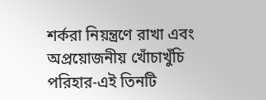শর্করা নিয়ন্ত্রণে রাখা এবং অপ্রয়োজনীয় খোঁচাখুঁচি পরিহার-এই তিনটি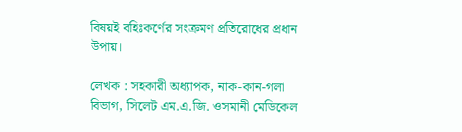বিষয়ই বহিঃকর্ণের সংক্রমণ প্রতিরোধের প্রধান উপায়।

লেখক : সহকারী অধ্যাপক, নাক-কান-গলা বিভাগ, সিলেট এম.এ.জি. ওসমানী মেডিকেল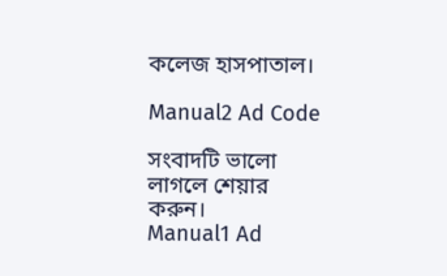কলেজ হাসপাতাল।

Manual2 Ad Code

সংবাদটি ভালো লাগলে শেয়ার করুন।
Manual1 Ad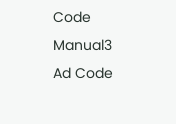Code
Manual3 Ad Code